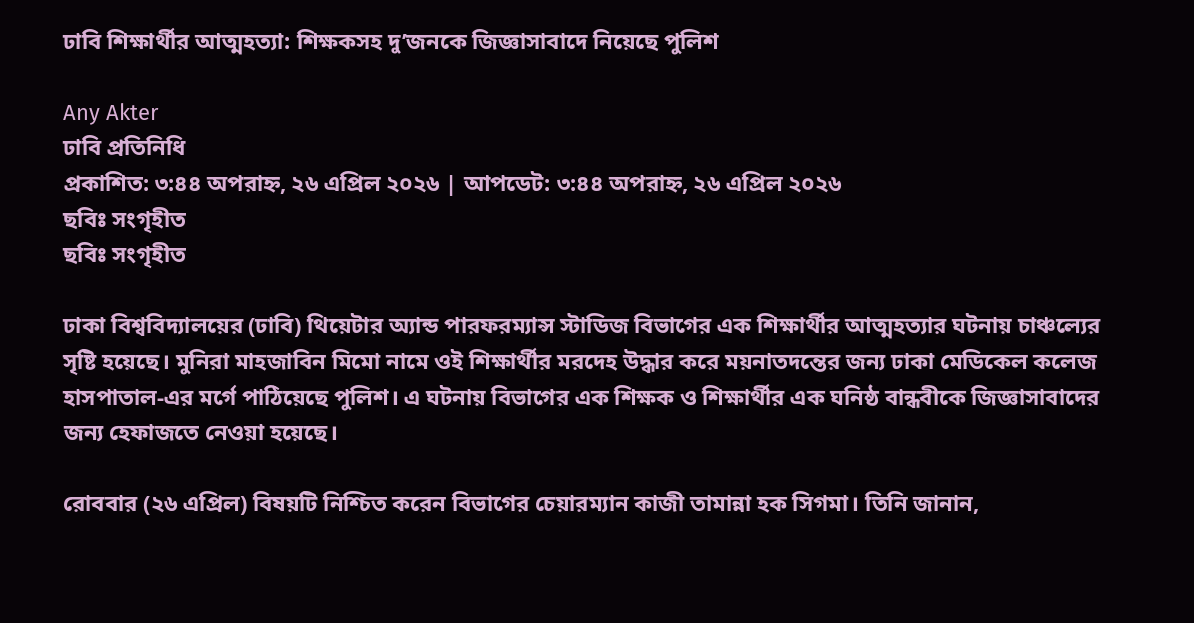ঢাবি শিক্ষার্থীর আত্মহত্যা: শিক্ষকসহ দু’জনকে জিজ্ঞাসাবাদে নিয়েছে পুলিশ

Any Akter
ঢাবি প্রতিনিধি
প্রকাশিত: ৩:৪৪ অপরাহ্ন, ২৬ এপ্রিল ২০২৬ | আপডেট: ৩:৪৪ অপরাহ্ন, ২৬ এপ্রিল ২০২৬
ছবিঃ সংগৃহীত
ছবিঃ সংগৃহীত

ঢাকা বিশ্ববিদ্যালয়ের (ঢাবি) থিয়েটার অ্যান্ড পারফরম্যান্স স্টাডিজ বিভাগের এক শিক্ষার্থীর আত্মহত্যার ঘটনায় চাঞ্চল্যের সৃষ্টি হয়েছে। মুনিরা মাহজাবিন মিমো নামে ওই শিক্ষার্থীর মরদেহ উদ্ধার করে ময়নাতদন্তের জন্য ঢাকা মেডিকেল কলেজ হাসপাতাল-এর মর্গে পাঠিয়েছে পুলিশ। এ ঘটনায় বিভাগের এক শিক্ষক ও শিক্ষার্থীর এক ঘনিষ্ঠ বান্ধবীকে জিজ্ঞাসাবাদের জন্য হেফাজতে নেওয়া হয়েছে।

রোববার (২৬ এপ্রিল) বিষয়টি নিশ্চিত করেন বিভাগের চেয়ারম্যান কাজী তামান্না হক সিগমা। তিনি জানান,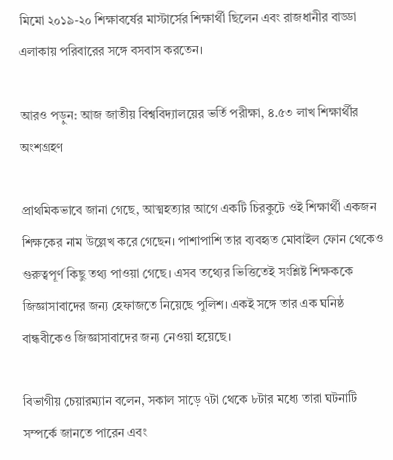মিমো ২০১৯-২০ শিক্ষাবর্ষের মাস্টার্সের শিক্ষার্থী ছিলেন এবং রাজধানীর বাড্ডা এলাকায় পরিবারের সঙ্গে বসবাস করতেন।

আরও পড়ুন: আজ জাতীয় বিশ্ববিদ্যালয়ের ভর্তি পরীক্ষা, ৪.৫৩ লাখ শিক্ষার্থীর অংশগ্রহণ

প্রাথমিকভাবে জানা গেছে, আত্মহত্যার আগে একটি চিরকুটে ওই শিক্ষার্থী একজন শিক্ষকের নাম উল্লেখ করে গেছেন। পাশাপাশি তার ব্যবহৃত মোবাইল ফোন থেকেও গুরুত্বপূর্ণ কিছু তথ্য পাওয়া গেছে। এসব তথ্যের ভিত্তিতেই সংশ্লিষ্ট শিক্ষককে জিজ্ঞাসাবাদের জন্য হেফাজতে নিয়েছে পুলিশ। একই সঙ্গে তার এক ঘনিষ্ঠ বান্ধবীকেও জিজ্ঞাসাবাদের জন্য নেওয়া হয়েছে।

বিভাগীয় চেয়ারম্যান বলেন, সকাল সাড়ে ৭টা থেকে ৮টার মধ্যে তারা ঘটনাটি সম্পর্কে জানতে পারেন এবং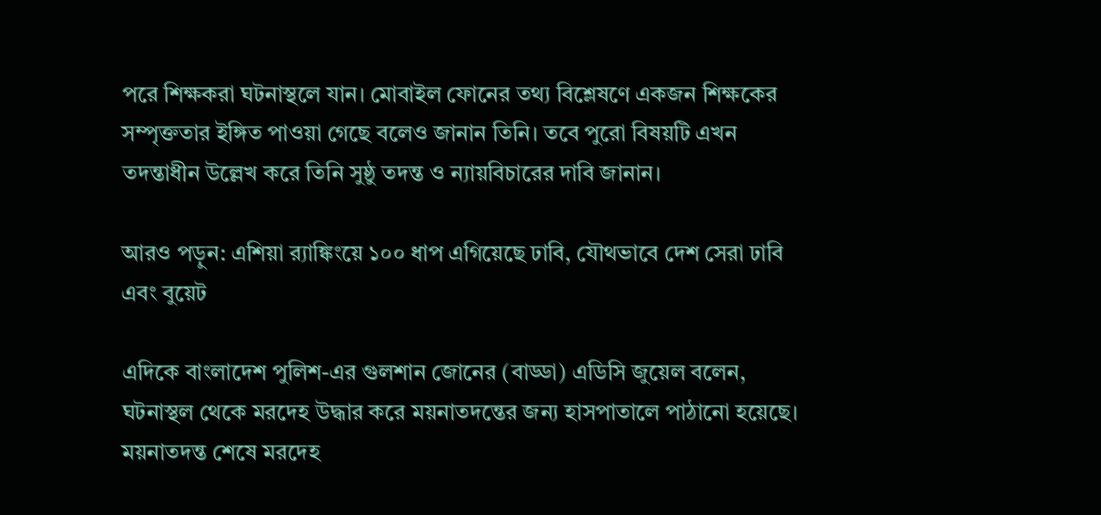পরে শিক্ষকরা ঘটনাস্থলে যান। মোবাইল ফোনের তথ্য বিশ্লেষণে একজন শিক্ষকের সম্পৃক্ততার ইঙ্গিত পাওয়া গেছে বলেও জানান তিনি। তবে পুরো বিষয়টি এখন তদন্তাধীন উল্লেখ করে তিনি সুষ্ঠু তদন্ত ও ন্যায়বিচারের দাবি জানান।

আরও পড়ুন: এশিয়া র‍্যাঙ্কিংয়ে ১০০ ধাপ এগিয়েছে ঢাবি, যৌথভাবে দেশ সেরা ঢাবি এবং বুয়েট

এদিকে বাংলাদেশ পুলিশ-এর গুলশান জোনের (বাড্ডা) এডিসি জুয়েল বলেন, ঘটনাস্থল থেকে মরদেহ উদ্ধার করে ময়নাতদন্তের জন্য হাসপাতালে পাঠানো হয়েছে। ময়নাতদন্ত শেষে মরদেহ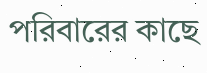পরিবারের কাছে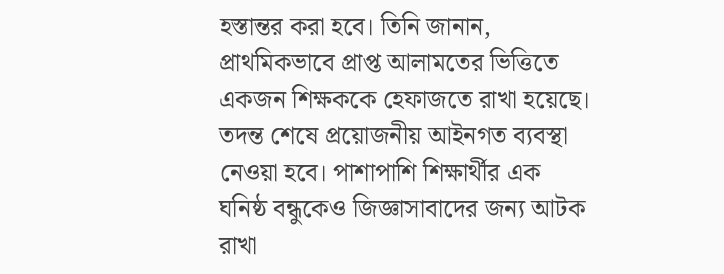হস্তান্তর করা হবে। তিনি জানান, প্রাথমিকভাবে প্রাপ্ত আলামতের ভিত্তিতে একজন শিক্ষককে হেফাজতে রাখা হয়েছে। তদন্ত শেষে প্রয়োজনীয় আইনগত ব্যবস্থা নেওয়া হবে। পাশাপাশি শিক্ষার্থীর এক ঘনিষ্ঠ বন্ধুকেও জিজ্ঞাসাবাদের জন্য আটক রাখা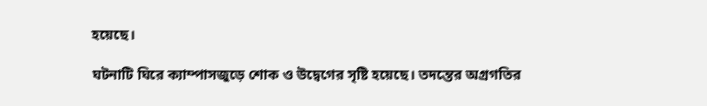হয়েছে।

ঘটনাটি ঘিরে ক্যাম্পাসজুড়ে শোক ও উদ্বেগের সৃষ্টি হয়েছে। তদন্তের অগ্রগতির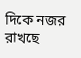দিকে নজর রাখছে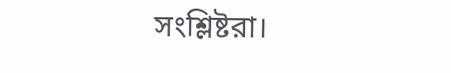সংশ্লিষ্টরা।